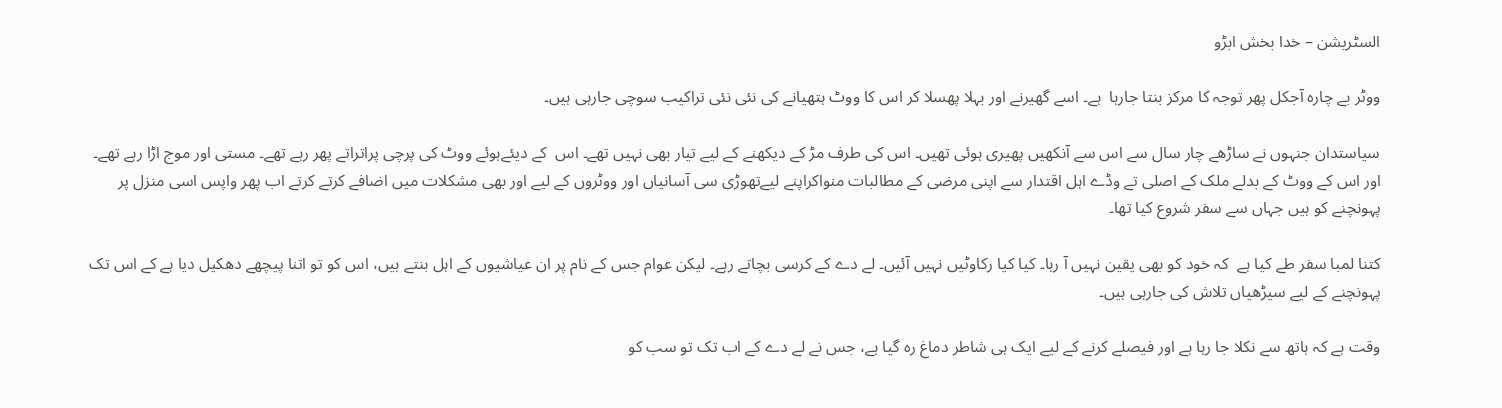السٹریشن – خدا بخش ابڑو

ووٹر بے چارہ آجکل پھر توجہ کا مرکز بنتا جارہا  ہے۔ اسے گھیرنے اور بہلا پھسلا کر اس کا ووٹ ہتھیانے کی نئی نئی تراکیب سوچی جارہی ہیں۔

سیاستدان جنہوں نے ساڑھے چار سال سے اس سے آنکھیں پھیری ہوئی تھیں۔ اس کی طرف مڑ کے دیکھنے کے لیے تیار بھی نہیں تھے۔ اس  کے دیئےہوئے ووٹ کی پرچی پراتراتے پھر رہے تھے۔ مستی اور موج اڑا رہے تھے۔ اور اس کے ووٹ کے بدلے ملک کے اصلی تے وڈے اہل اقتدار سے اپنی مرضی کے مطالبات منواکراپنے لیےتھوڑی سی آسانیاں اور ووٹروں کے لیے اور بھی مشکلات میں اضافے کرتے کرتے اب پھر واپس اسی منزل پر پہونچنے کو ہیں جہاں سے سفر شروع کیا تھا۔

کتنا لمبا سفر طے کیا ہے  کہ خود کو بھی یقین نہیں آ رہا۔ کیا کیا رکاوٹیں نہیں آئیں۔ لے دے کے کرسی بچاتے رہے۔ لیکن عوام جس کے نام پر ان عیاشیوں کے اہل بنتے ہیں، اس کو تو اتنا پیچھے دھکیل دیا ہے کے اس تک پہونچنے کے لیے سیڑھیاں تلاش کی جارہی ہیں۔

وقت ہے کہ ہاتھ سے نکلا جا رہا ہے اور فیصلے کرنے کے لیے ایک ہی شاطر دماغ رہ گیا ہے، جس نے لے دے کے اب تک تو سب کو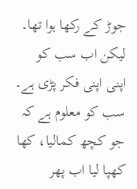جوڑ کے رکھا ہوا تھا۔  لیکن اب سب کو اپنی اپنی فکر پڑی ہے۔ سب کو معلوم ہے کہ جو کچھ کمالیا، کھا کھپا لیا اب پھر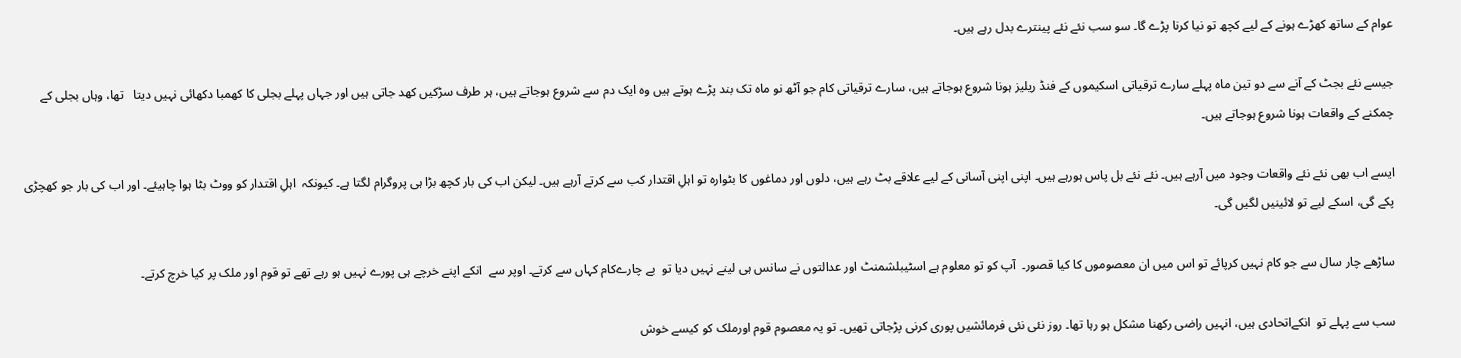عوام کے ساتھ کھڑے ہونے کے لیے کچھ تو نیا کرنا پڑے گا۔ سو سب نئے نئے پینترے بدل رہے ہیں۔

جیسے نئے بجٹ کے آنے سے دو تین ماہ پہلے سارے ترقیاتی اسکیموں کے فنڈ ریلیز ہونا شروع ہوجاتے ہیں، سارے ترقیاتی کام جو آٹھ نو ماہ تک بند پڑے ہوتے ہیں وہ ایک دم سے شروع ہوجاتے ہیں، ہر طرف سڑکیں کھد جاتی ہیں اور جہاں پہلے بجلی کا کھمبا دکھائی نہیں دیتا   تھا، وہاں بجلی کے چمکنے کے واقعات ہونا شروع ہوجاتے ہیں۔

ایسے اب بھی نئے نئے واقعات وجود میں آرہے ہیں۔ نئے نئے بل پاس ہورہے ہیں۔ اپنی اپنی آسانی کے لیے علاقے بٹ رہے ہیں، دلوں اور دماغوں کا بٹوارہ تو اہلِ اقتدار کب سے کرتے آرہے ہیں۔ لیکن اب کی بار کچھ بڑا ہی پروگرام لگتا ہے۔ کیونکہ  اہلِ اقتدار کو ووٹ بٹا ہوا چاہیئے۔ اور اب کی بار جو کھچڑی پکے گی، اسکے لیے تو لائینیں لگیں گی۔

ساڑھے چار سال سے جو کام نہیں کرپائے تو اس میں ان معصوموں کا کیا قصور۔  آپ کو تو معلوم ہے اسٹیبلشمنٹ اور عدالتوں نے سانس ہی لینے نہیں دیا تو  بے چارےکام کہاں سے کرتے۔ اوپر سے  انکے اپنے خرچے ہی پورے نہیں ہو رہے تھے تو قوم اور ملک پر کیا خرچ کرتے۔

سب سے پہلے تو  انکےاتحادی ہیں، انہیں راضی رکھنا مشکل ہو رہا تھا۔ روز نئی نئی فرمائشیں پوری کرنی پڑجاتی تھیں۔ تو یہ معصوم قوم اورملک کو کیسے خوش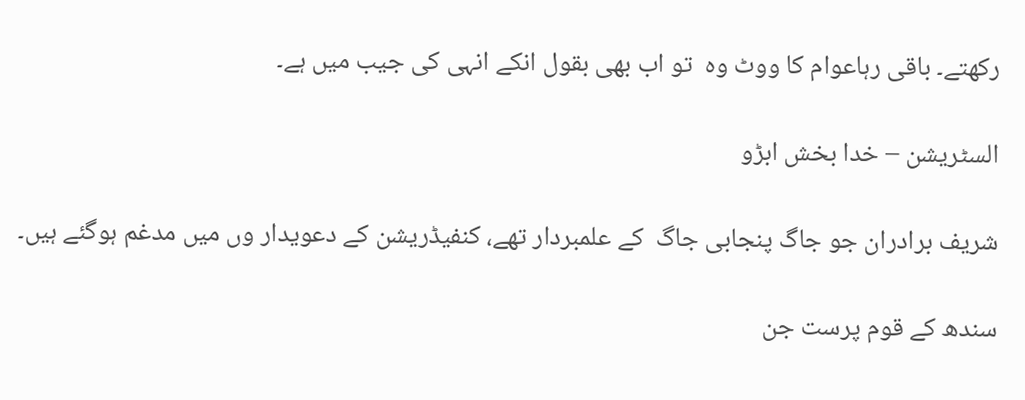رکھتے۔ باقی رہاعوام کا ووٹ وہ  تو اب بھی بقول انکے انہی کی جیب میں ہے۔

السٹریشن – خدا بخش ابڑو

شریف برادران جو جاگ پنجابی جاگ  کے علمبردار تھے، کنفیڈریشن کے دعویدار وں میں مدغم ہوگئے ہیں۔

سندھ کے قوم پرست جن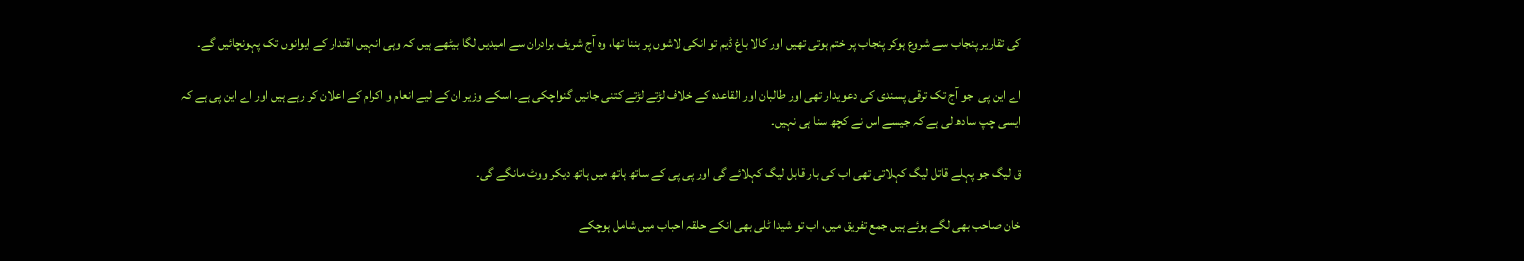کی تقاریر پنجاب سے شروع ہوکر پنجاب پر ختم ہوتی تھیں اور کالا باغ ڈیم تو انکی لاشوں پر بننا تھا، وہ آج شریف برادران سے امیدیں لگا بیٹھے ہیں کہ وہی انہیں اقتدار کے ایوانوں تک پہونچائیں گے۔

اے این پی  جو آج تک ترقی پسندی کی دعویدار تھی اور طالبان اور القاعدہ کے خلاف لڑتے لڑتے کتنی جانیں گنواچکی ہے۔ اسکے وزیر ان کے لیے انعام و اکرام کے اعلان کر رہے ہیں اور اے این پی ہے کہ ایسی چپ سادھ لی ہے کہ جیسے اس نے کچھ سنا ہی نہیں۔

ق لیگ جو پہلے قاتل لیگ کہلاتی تھی اب کی بار قابل لیگ کہلائے گی اور پی پی کے ساتھ ہاتھ میں ہاتھ دیکر ووٹ مانگے گی۔

خان صاحب بھی لگے ہوئے ہیں جمع تفریق میں، اب تو شیدا ٹلی بھی انکے حلقہ احباب میں شامل ہوچکے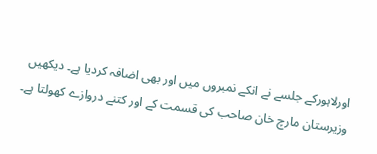اورلاہورکے جلسے نے انکے نمبروں میں اور بھی اضافہ کردیا ہے۔ دیکھیں وزیرستان مارچ خان صاحب کی قسمت کے اور کتنے دروازے کھولتا ہے۔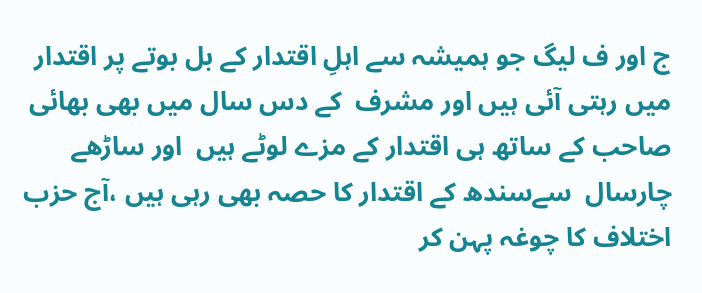ج اور ف لیگ جو ہمیشہ سے اہلِ اقتدار کے بل بوتے پر اقتدار میں رہتی آئی ہیں اور مشرف  کے دس سال میں بھی بھائی صاحب کے ساتھ ہی اقتدار کے مزے لوٹے ہیں  اور ساڑھے  چارسال  سےسندھ کے اقتدار کا حصہ بھی رہی ہیں ،آج حزب اختلاف کا چوغہ پہن کر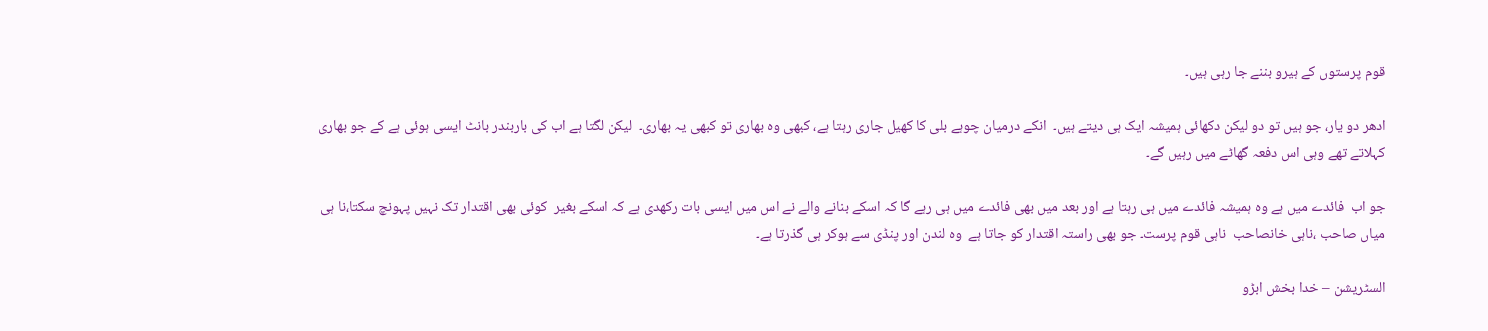قوم پرستوں کے ہیرو بننے جا رہی ہیں۔

ادھر دو یار، جو ہیں تو دو لیکن دکھائی ہمیشہ ایک ہی دیتے ہیں۔  انکے درمیان چوہے بلی کا کھیل جاری رہتا ہے، کبھی وہ بھاری تو کبھی یہ بھاری۔  لیکن لگتا ہے اب کی باربندر بانٹ ایسی ہوئی ہے کے جو بھاری کہلاتے تھے وہی اس دفعہ گھاٹے میں رہیں گے۔

جو اب  فائدے میں ہے وہ ہمیشہ فائدے میں ہی رہتا ہے اور بعد میں بھی فائدے میں ہی رہے گا کہ اسکے بنانے والے نے اس میں ایسی بات رکھدی ہے کہ اسکے بغیر  کوئی بھی اقتدار تک نہیں پہونچ سکتا،نا ہی میاں صاحب ،ناہی خانصاحب  ناہی قوم پرست۔ جو بھی راستہ اقتدار کو جاتا ہے  وہ لندن اور پنڈی سے ہوکر ہی گذرتا ہے۔

السٹریشن – خدا بخش ابڑو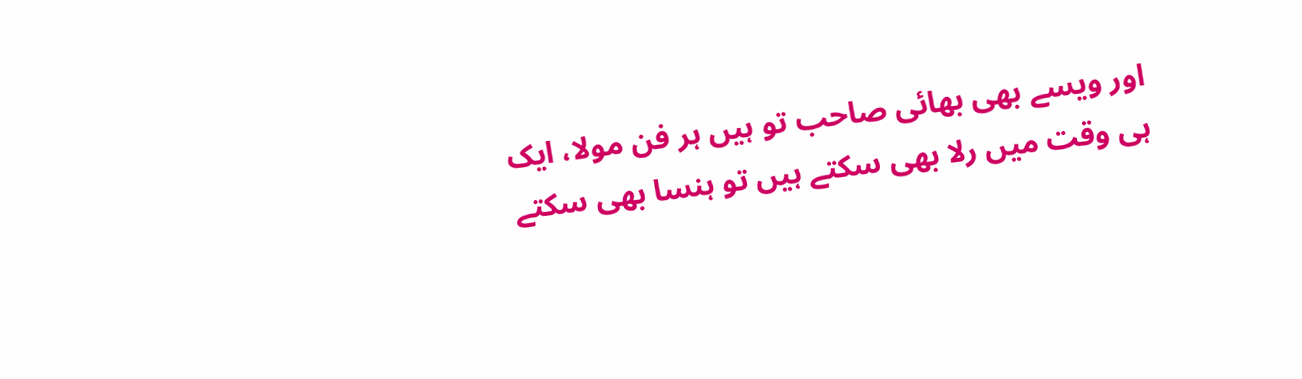اور ویسے بھی بھائی صاحب تو ہیں ہر فن مولا، ایک ہی وقت میں رلا بھی سکتے ہیں تو ہنسا بھی سکتے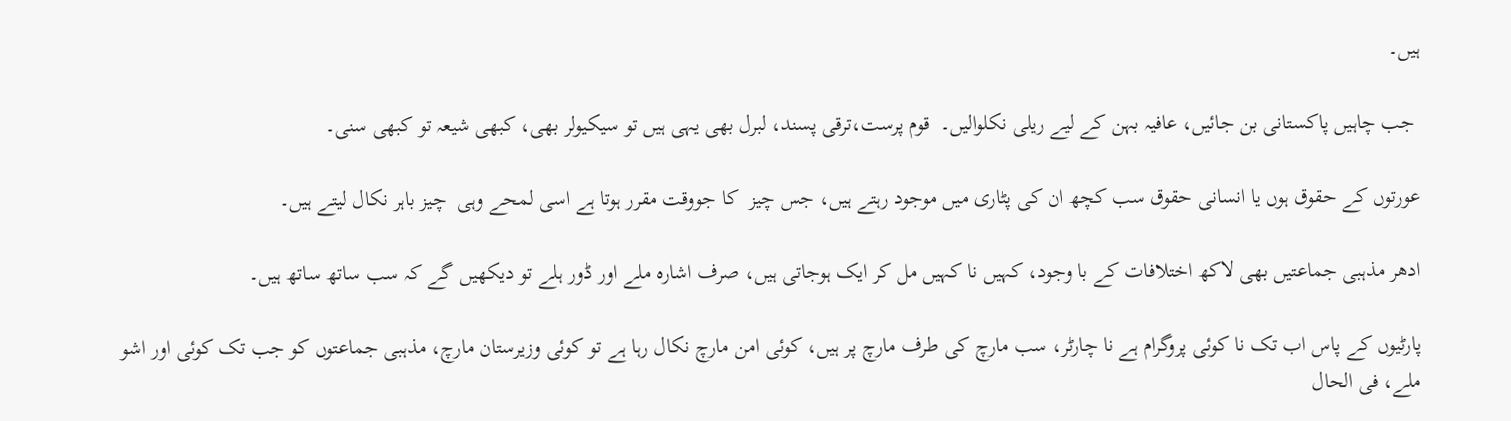ہیں۔

 جب چاہیں پاکستانی بن جائیں، عافیہ بہن کے لیے ریلی نکلوالیں۔  قوم پرست،ترقی پسند، لبرل بھی یہی ہیں تو سیکیولر بھی، کبھی شیعہ تو کبھی سنی۔

عورتوں کے حقوق ہوں یا انسانی حقوق سب کچھ ان کی پٹاری میں موجود رہتے ہیں، جس چیز  کا جووقت مقرر ہوتا ہے اسی لمحے وہی  چیز باہر نکال لیتے ہیں۔

ادھر مذہبی جماعتیں بھی لاکھ اختلافات کے با وجود، کہیں نا کہیں مل کر ایک ہوجاتی ہیں، صرف اشارہ ملے اور ڈور ہلے تو دیکھیں گے کہ سب ساتھ ساتھ ہیں۔

پارٹیوں کے پاس اب تک نا کوئی پروگرام ہے نا چارٹر، سب مارچ کی طرف مارچ پر ہیں، کوئی امن مارچ نکال رہا ہے تو کوئی وزیرستان مارچ، مذہبی جماعتوں کو جب تک کوئی اور اشو ملے، فی الحال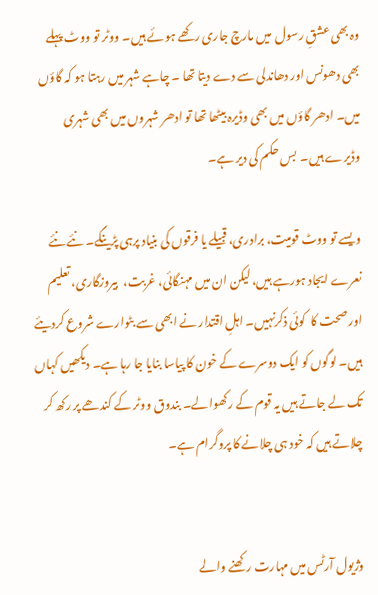وہ بھی عشقِ رسول  میں مارچ جاری رکھے ہوئے ہیں۔ ووٹر تو ووٹ پہلے بھی دھونس اور دھاندلی سے دے دیتا تھا ۔ چاہے شہر میں رہتا ہو کہ گاؤں میں۔ ادھر گاؤں میں بھی وڈیرہ بیٹھا تھا تو ادھر شہروں میں بھی شہری وڈیرے ہیں۔  بس حکم کی دیر ہے۔

ویسے تو ووٹ قومیت، برادری، قبیلے یا فرقوں کی بنیاد پرہی پڑینگے۔ نئے نئے نعرے ایجاد ہورہے ہیں، لیکن ان میں مہنگائی، غربت،  بیروزگاری، تعلیم اور صحت کا  کوئی ذکرنہیں۔ اہلِ اقتدار نے ابھی سے بٹوارے شروع کردیئے ہیں۔ لوگوں کو ایک دوسرے کے خون کا پیاسا بنایا جا رہا ہے۔ دیکھیں کہاں  تک لے جاتے ہیں یہ قوم کے رکھوالے۔ بندوق ووٹر کے کندھے پر رکھ کر چلاتے ہیں کہ خود ہی چلانے کا پروگرام ہے۔


وژیول آرٹس میں مہارت رکھنے والے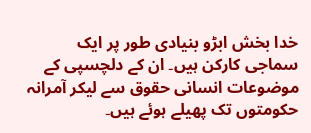خدا بخش ابڑو بنیادی طور پر ایک سماجی کارکن ہیں۔ ان کے دلچسپی کے موضوعات انسانی حقوق سے لیکر آمرانہ حکومتوں تک پھیلے ہوئے ہیں۔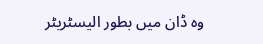وہ ڈان میں بطور الیسٹریٹر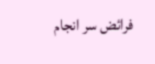فرائض سر انجام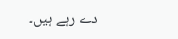دے رہے ہیں۔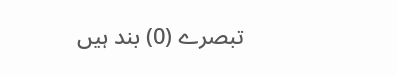تبصرے (0) بند ہیں